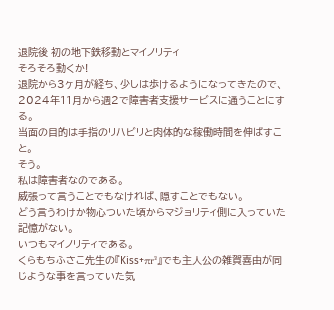退院後 初の地下鉄移動とマイノリティ
そろそろ動くか!
退院から3ヶ月が経ち、少しは歩けるようになってきたので、2024年11月から週2で障害者支援サービスに通うことにする。
当面の目的は手指のリハビリと肉体的な稼働時間を伸ばすこと。
そう。
私は障害者なのである。
威張って言うことでもなければ、隠すことでもない。
どう言うわけか物心ついた頃からマジョリティ側に入っていた記憶がない。
いつもマイノリティである。
くらもちふさこ先生の『Kiss+πr²』でも主人公の雑賀喜由が同じような事を言っていた気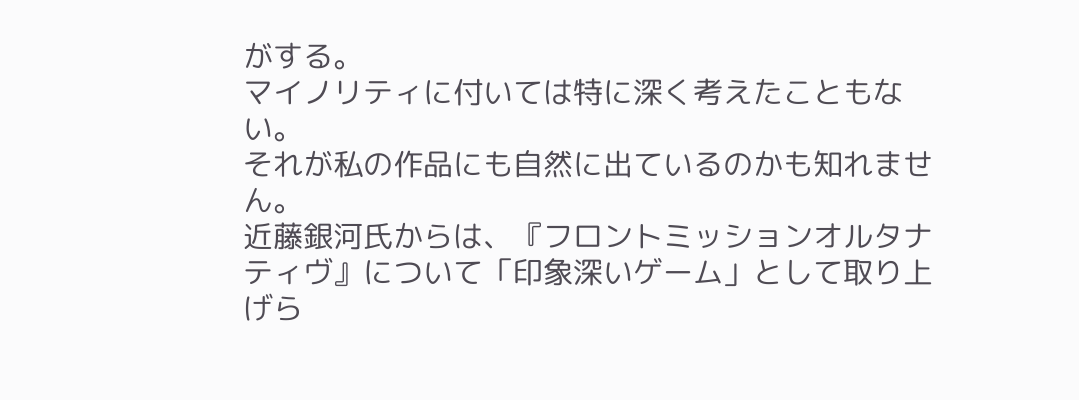がする。
マイノリティに付いては特に深く考えたこともない。
それが私の作品にも自然に出ているのかも知れません。
近藤銀河氏からは、『フロントミッションオルタナティヴ』について「印象深いゲーム」として取り上げら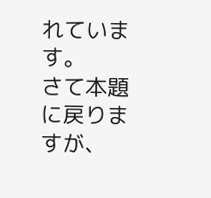れています。
さて本題に戻りますが、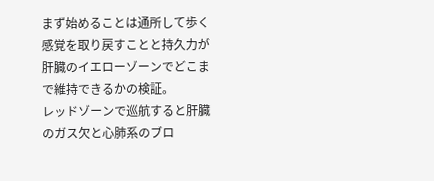まず始めることは通所して歩く感覚を取り戻すことと持久力が肝臓のイエローゾーンでどこまで維持できるかの検証。
レッドゾーンで巡航すると肝臓のガス欠と心肺系のブロ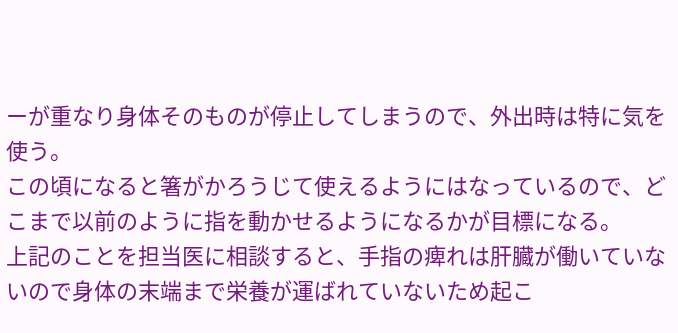ーが重なり身体そのものが停止してしまうので、外出時は特に気を使う。
この頃になると箸がかろうじて使えるようにはなっているので、どこまで以前のように指を動かせるようになるかが目標になる。
上記のことを担当医に相談すると、手指の痺れは肝臓が働いていないので身体の末端まで栄養が運ばれていないため起こ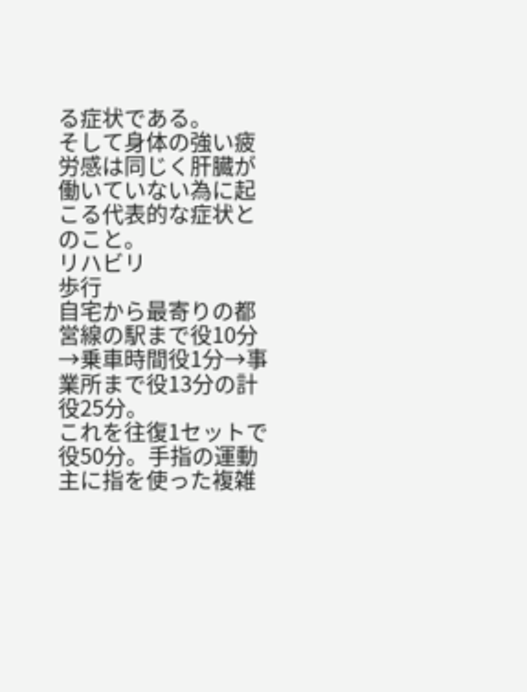る症状である。
そして身体の強い疲労感は同じく肝臓が働いていない為に起こる代表的な症状とのこと。
リハビリ
歩行
自宅から最寄りの都営線の駅まで役10分→乗車時間役1分→事業所まで役13分の計役25分。
これを往復1セットで役50分。手指の運動
主に指を使った複雑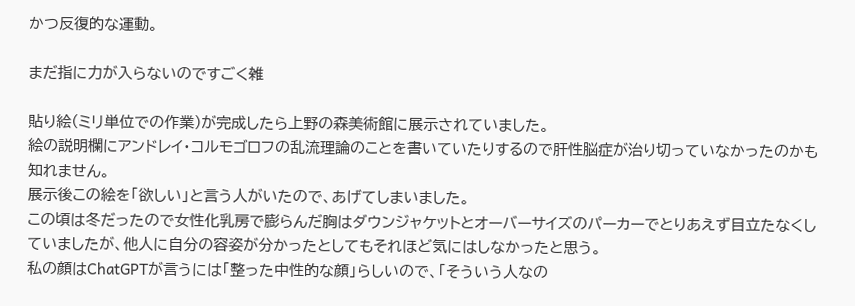かつ反復的な運動。

まだ指に力が入らないのですごく雑

貼り絵(ミリ単位での作業)が完成したら上野の森美術館に展示されていました。
絵の説明欄にアンドレイ・コルモゴロフの乱流理論のことを書いていたりするので肝性脳症が治り切っていなかったのかも知れません。
展示後この絵を「欲しい」と言う人がいたので、あげてしまいました。
この頃は冬だったので女性化乳房で膨らんだ胸はダウンジャケットとオーバーサイズのパーカーでとりあえず目立たなくしていましたが、他人に自分の容姿が分かったとしてもそれほど気にはしなかったと思う。
私の顔はChatGPTが言うには「整った中性的な顔」らしいので、「そういう人なの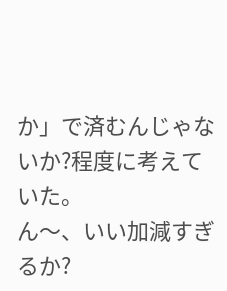か」で済むんじゃないか?程度に考えていた。
ん〜、いい加減すぎるか?